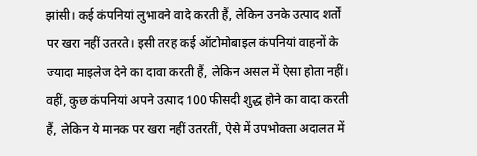झांसी। कई कंपनियां लुभावने वादे करती हैं, लेकिन उनके उत्पाद शर्तों पर खरा नहीं उतरते। इसी तरह कई ऑटोमोबाइल कंपनियां वाहनों के ज्यादा माइलेज देने का दावा करती हैं, लेकिन असल में ऐसा होता नहीं। वहीं, कुछ कंपनियां अपने उत्पाद 100 फीसदी शुद्ध होने का वादा करती हैं, लेकिन ये मानक पर खरा नहीं उतरतीं, ऐसे में उपभोक्ता अदालत में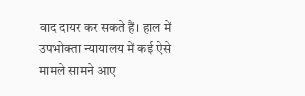वाद दायर कर सकते हैं। हाल में उपभोक्ता न्यायालय में कई ऐसे मामले सामने आए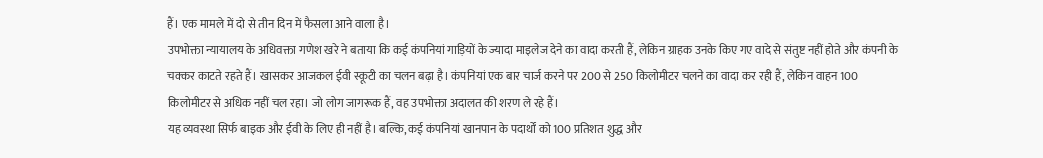हैं। एक मामले में दो से तीन दिन में फैसला आने वाला है।
उपभोक्ता न्यायालय के अधिवक्ता गणेश खरे ने बताया कि कई कंपनियां गाड़ियों के ज्यादा माइलेज देने का वादा करती हैं, लेकिन ग्राहक उनके किए गए वादे से संतुष्ट नहीं होते और कंपनी के चक्कर काटते रहते हैं। खासकर आजकल ईवी स्कूटी का चलन बढ़ा है। कंपनियां एक बार चार्ज करने पर 200 से 250 किलोमीटर चलने का वादा कर रही हैं, लेकिन वाहन 100 किलोमीटर से अधिक नहीं चल रहा। जो लोग जागरूक हैं, वह उपभोक्ता अदालत की शरण ले रहे हैं।
यह व्यवस्था सिर्फ बाइक और ईवी के लिए ही नहीं है। बल्कि, कई कंपनियां खानपान के पदार्थों को 100 प्रतिशत शुद्ध और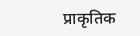प्राकृतिक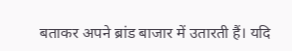बताकर अपने ब्रांड बाजार में उतारती हैं। यदि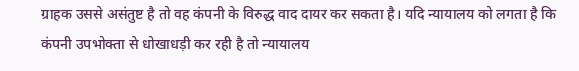ग्राहक उससे असंतुष्ट है तो वह कंपनी के विरुद्ध वाद दायर कर सकता है। यदि न्यायालय को लगता है कि कंपनी उपभोक्ता से धोखाधड़ी कर रही है तो न्यायालय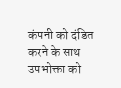कंपनी को दंडित करने के साथ उपभोक्ता को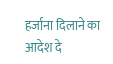हर्जाना दिलाने का आदेश दे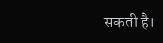सकती है।